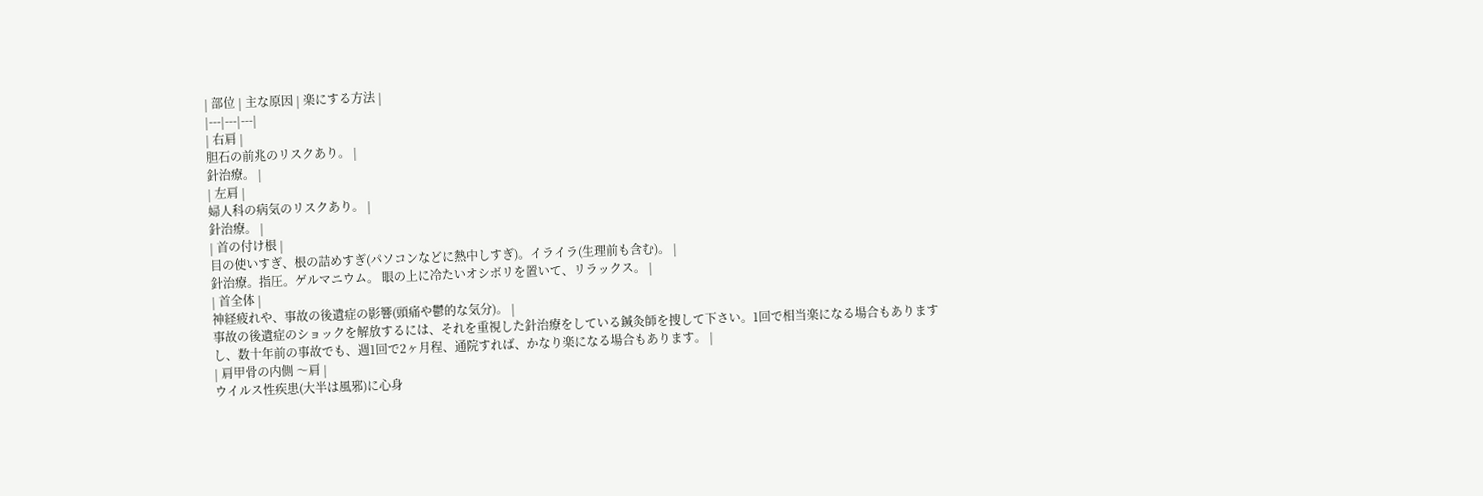| 部位 | 主な原因 | 楽にする方法 |
|---|---|---|
| 右肩 |
胆石の前兆のリスクあり。 |
針治療。 |
| 左肩 |
婦人科の病気のリスクあり。 |
針治療。 |
| 首の付け根 |
目の使いすぎ、根の詰めすぎ(パソコンなどに熱中しすぎ)。イライラ(生理前も含む)。 |
針治療。指圧。ゲルマニウム。 眼の上に冷たいオシボリを置いて、リラックス。 |
| 首全体 |
神経疲れや、事故の後遺症の影響(頭痛や鬱的な気分)。 |
事故の後遺症のショックを解放するには、それを重視した針治療をしている鍼灸師を捜して下さい。1回で相当楽になる場合もありますし、数十年前の事故でも、週1回で2ヶ月程、通院すれば、かなり楽になる場合もあります。 |
| 肩甲骨の内側 〜肩 |
ウイルス性疾患(大半は風邪)に心身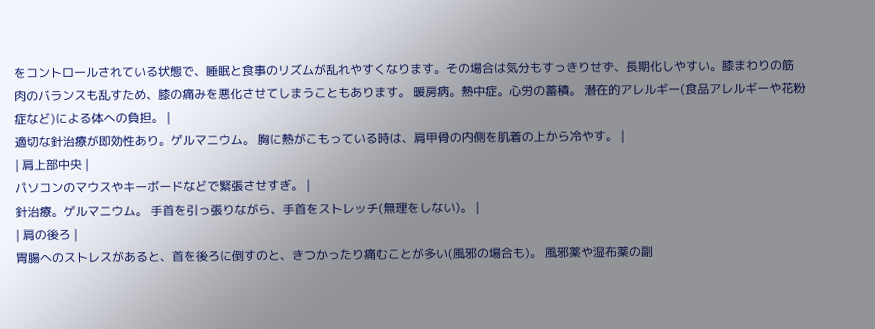をコントロールされている状態で、睡眠と食事のリズムが乱れやすくなります。その場合は気分もすっきりせず、長期化しやすい。膝まわりの筋肉のバランスも乱すため、膝の痛みを悪化させてしまうこともあります。 暖房病。熱中症。心労の蓄積。 潜在的アレルギー(食品アレルギーや花粉症など)による体への負担。 |
適切な針治療が即効性あり。ゲルマニウム。 胸に熱がこもっている時は、肩甲骨の内側を肌着の上から冷やす。 |
| 肩上部中央 |
パソコンのマウスやキーボードなどで緊張させすぎ。 |
針治療。ゲルマニウム。 手首を引っ張りながら、手首をストレッチ(無理をしない)。 |
| 肩の後ろ |
胃腸へのストレスがあると、首を後ろに倒すのと、きつかったり痛むことが多い(風邪の場合も)。 風邪薬や湿布薬の副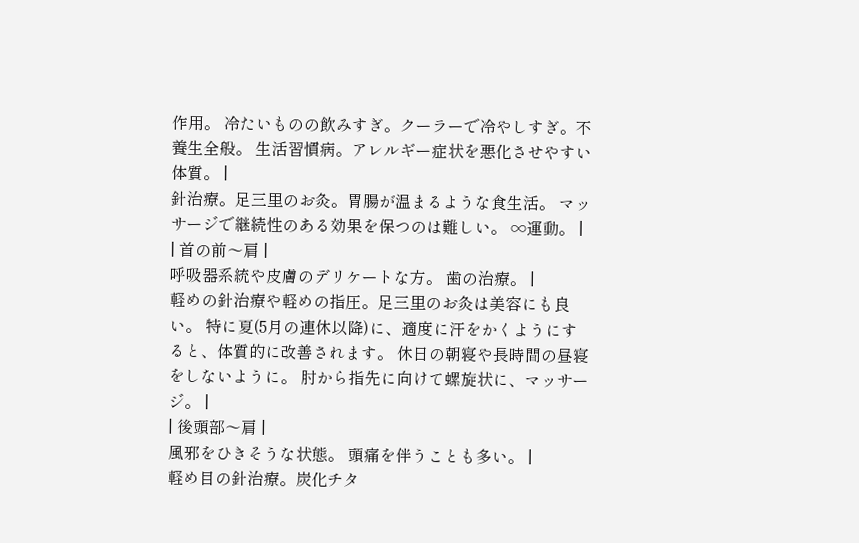作用。 冷たいものの飲みすぎ。クーラーで冷やしすぎ。不養生全般。 生活習慣病。アレルギー症状を悪化させやすい体質。 |
針治療。足三里のお灸。胃腸が温まるような食生活。 マッサージで継続性のある効果を保つのは難しい。 ∞運動。 |
| 首の前〜肩 |
呼吸器系統や皮膚のデリケートな方。 歯の治療。 |
軽めの針治療や軽めの指圧。足三里のお灸は美容にも良い。 特に夏(5月の連休以降)に、適度に汗をかくようにすると、体質的に改善されます。 休日の朝寝や長時間の昼寝をしないように。 肘から指先に向けて螺旋状に、マッサージ。 |
| 後頭部〜肩 |
風邪をひきそうな状態。 頭痛を伴うことも多い。 |
軽め目の針治療。炭化チタ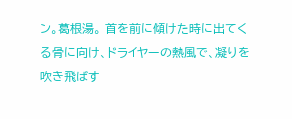ン。葛根湯。 首を前に傾けた時に出てくる骨に向け、ドライヤーの熱風で、凝りを吹き飛ばす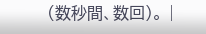(数秒間、数回)。 |